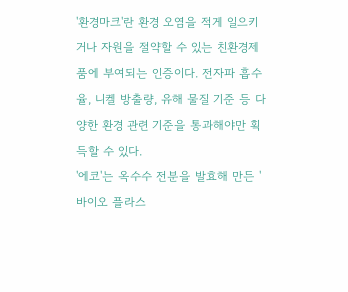'환경마크'란 환경 오염을 적게 일으키거나 자원을 절약할 수 있는 친환경제품에 부여되는 인증이다. 전자파 흡수율, 니켈 방출량, 유해 물질 기준 등 다양한 환경 관련 기준을 통과해야만 획득할 수 있다.
'에코'는 옥수수 전분을 발효해 만든 '바이오 플라스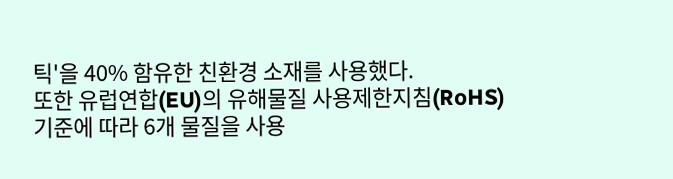틱'을 40% 함유한 친환경 소재를 사용했다.
또한 유럽연합(EU)의 유해물질 사용제한지침(RoHS) 기준에 따라 6개 물질을 사용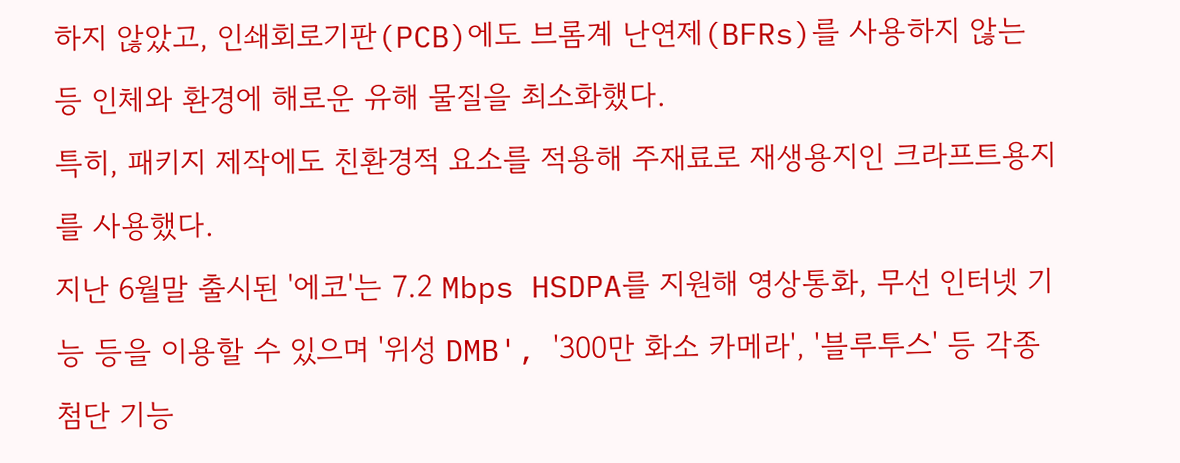하지 않았고, 인쇄회로기판(PCB)에도 브롬계 난연제(BFRs)를 사용하지 않는 등 인체와 환경에 해로운 유해 물질을 최소화했다.
특히, 패키지 제작에도 친환경적 요소를 적용해 주재료로 재생용지인 크라프트용지를 사용했다.
지난 6월말 출시된 '에코'는 7.2 Mbps HSDPA를 지원해 영상통화, 무선 인터넷 기능 등을 이용할 수 있으며 '위성 DMB', '300만 화소 카메라', '블루투스' 등 각종 첨단 기능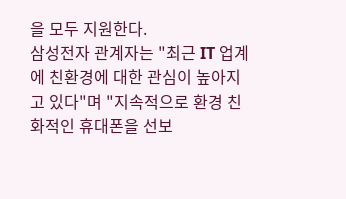을 모두 지원한다.
삼성전자 관계자는 "최근 IT 업계에 친환경에 대한 관심이 높아지고 있다"며 "지속적으로 환경 친화적인 휴대폰을 선보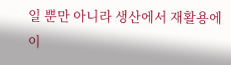일 뿐만 아니라 생산에서 재활용에 이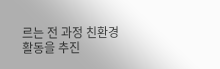르는 전 과정 친환경활동을 추진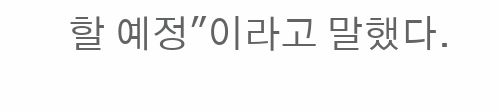할 예정"이라고 말했다.